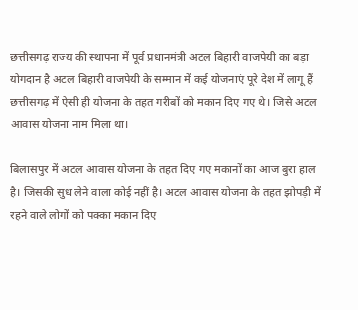छत्तीसगढ़ राज्य की स्थापना में पूर्व प्रधानमंत्री अटल बिहारी वाजपेयी का बड़ा योगदान है अटल बिहारी वाजपेयी के सम्मान में कई योजनाएं पूरे देश में लागू हैं छत्तीसगढ़ में ऐसी ही योजना के तहत गरीबों को मकान दिए गए थे। जिसे अटल आवास योजना नाम मिला था।

बिलासपुर में अटल आवास योजना के तहत दिए गए मकानों का आज बुरा हाल है। जिसकी सुध लेने वाला कोई नहीं है। अटल आवास योजना के तहत झोपड़ी में रहने वाले लोगों को पक्का मकान दिए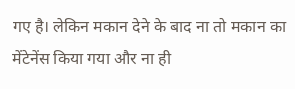गए है। लेकिन मकान देने के बाद ना तो मकान का मेंटेनेंस किया गया और ना ही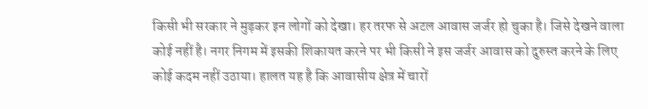किसी भी सरकार ने मुड़कर इन लोगों को देखा। हर तरफ से अटल आवास जर्जर हो चुका है। जिसे देखने वाला कोई नहीं है। नगर निगम में इसकी शिकायत करने पर भी किसी ने इस जर्जर आवास को दुरुस्त करने के लिए कोई कदम नहीं उठाया। हालत यह है कि आवासीय क्षेत्र में चारों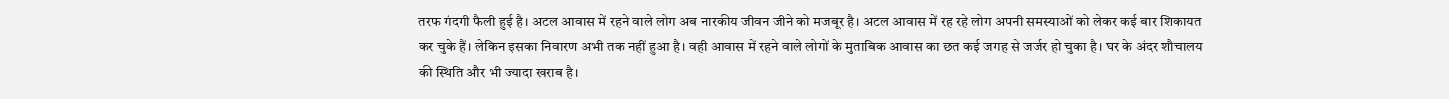तरफ गंदगी फैली हुई है। अटल आवास में रहने वाले लोग अब नारकीय जीवन जीने को मजबूर है। अटल आवास में रह रहे लोग अपनी समस्याओं को लेकर कई बार शिकायत कर चुके हैं। लेकिन इसका निवारण अभी तक नहीं हुआ है। वही आवास में रहने वाले लोगों के मुताबिक आवास का छत कई जगह से जर्जर हो चुका है। घर के अंदर शौचालय की स्थिति और भी ज्यादा खराब है।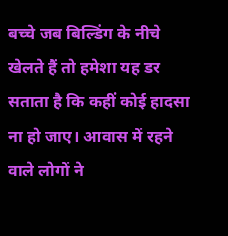बच्चे जब बिल्डिंग के नीचे खेलते हैं तो हमेशा यह डर सताता है कि कहीं कोई हादसा ना हो जाए। आवास में रहने वाले लोगों ने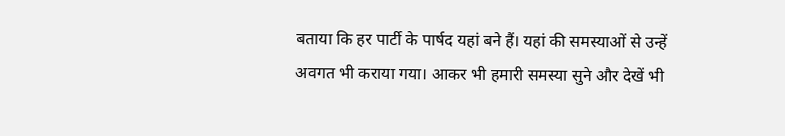बताया कि हर पार्टी के पार्षद यहां बने हैं। यहां की समस्याओं से उन्हें अवगत भी कराया गया। आकर भी हमारी समस्या सुने और देखें भी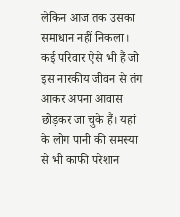लेकिन आज तक उसका समाधान नहीं निकला। कई परिवार ऐसे भी हैं जो इस नारकीय जीवन से तंग आकर अपना आवास छोड़कर जा चुके हैं। यहां के लोग पानी की समस्या से भी काफी परेशान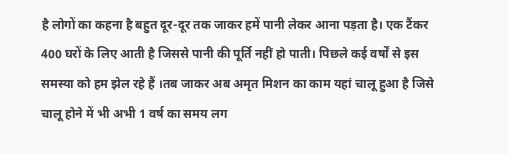है लोगों का कहना है बहुत दूर-दूर तक जाकर हमें पानी लेकर आना पड़ता है। एक टैंकर 400 घरों के लिए आती है जिससे पानी की पूर्ति नहीं हो पाती। पिछले कई वर्षों से इस समस्या को हम झेल रहे हैं ।तब जाकर अब अमृत मिशन का काम यहां चालू हुआ है जिसे चालू होने में भी अभी 1 वर्ष का समय लग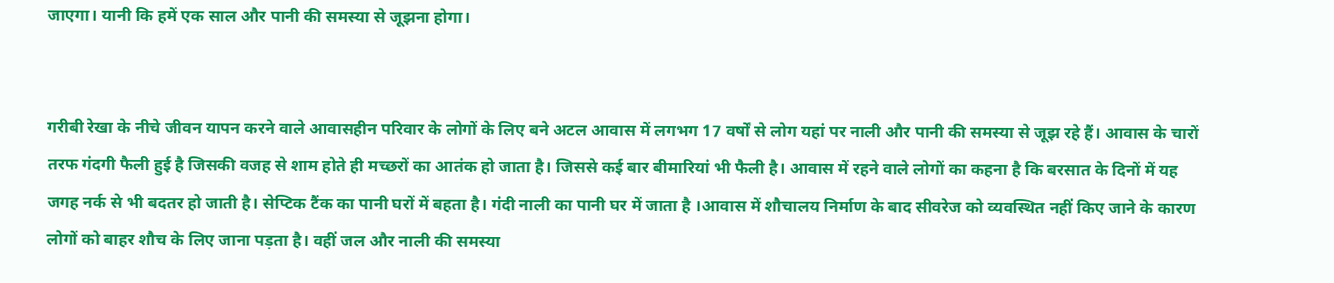जाएगा। यानी कि हमें एक साल और पानी की समस्या से जूझना होगा।


गरीबी रेखा के नीचे जीवन यापन करने वाले आवासहीन परिवार के लोगों के लिए बने अटल आवास में लगभग 17 वर्षों से लोग यहां पर नाली और पानी की समस्या से जूझ रहे हैं। आवास के चारों तरफ गंदगी फैली हुई है जिसकी वजह से शाम होते ही मच्छरों का आतंक हो जाता है। जिससे कई बार बीमारियां भी फैली है। आवास में रहने वाले लोगों का कहना है कि बरसात के दिनों में यह जगह नर्क से भी बदतर हो जाती है। सेप्टिक टैंक का पानी घरों में बहता है। गंदी नाली का पानी घर में जाता है ।आवास में शौचालय निर्माण के बाद सीवरेज को व्यवस्थित नहीं किए जाने के कारण लोगों को बाहर शौच के लिए जाना पड़ता है। वहीं जल और नाली की समस्या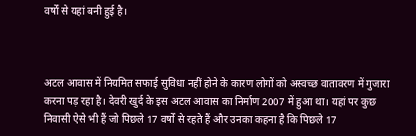वर्षों से यहां बनी हुई है।



अटल आवास में नियमित सफाई सुविधा नहीं होने के कारण लोगों को अस्वच्छ वातावरण में गुजारा करना पड़ रहा है। देवरी खुर्द के इस अटल आवास का निर्माण 2007 में हुआ था। यहां पर कुछ निवासी ऐसे भी हैं जो पिछले 17 वर्षों से रहते हैं और उनका कहना है कि पिछले 17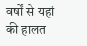वर्षों से यहां की हालत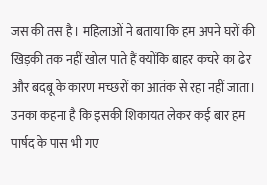जस की तस है। महिलाओं ने बताया कि हम अपने घरों की खिड़की तक नहीं खोल पाते हैं क्योंकि बाहर कचरे का ढेर और बदबू के कारण मच्छरों का आतंक से रहा नहीं जाता। उनका कहना है कि इसकी शिकायत लेकर कई बार हम पार्षद के पास भी गए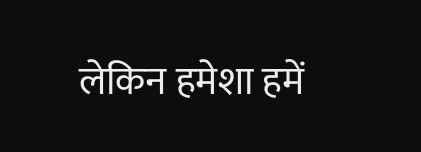लेकिन हमेशा हमें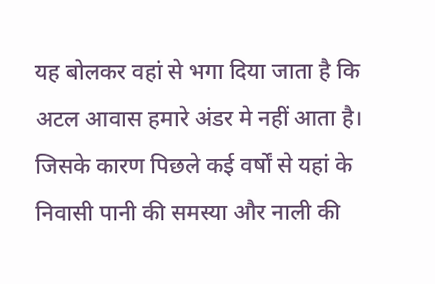यह बोलकर वहां से भगा दिया जाता है कि अटल आवास हमारे अंडर मे नहीं आता है। जिसके कारण पिछले कई वर्षों से यहां के निवासी पानी की समस्या और नाली की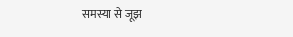समस्या से जूझ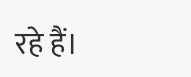रहे हैं।